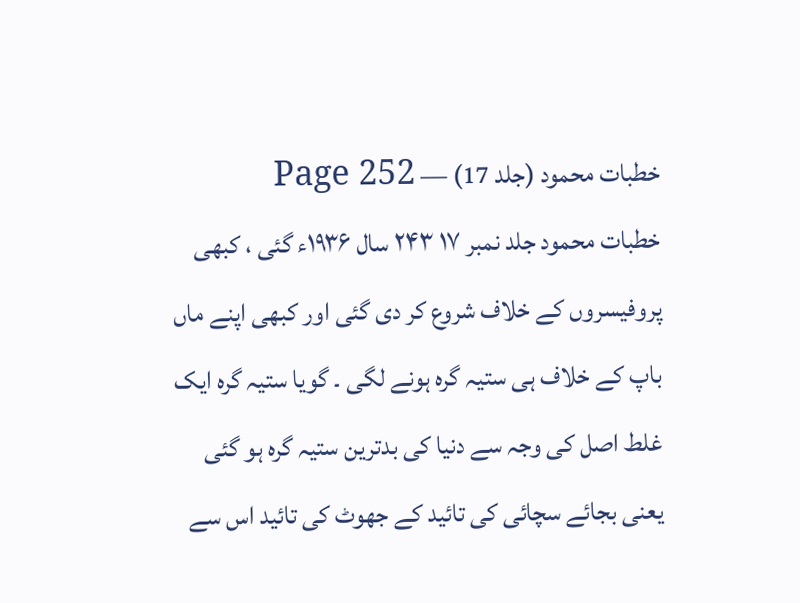خطبات محمود (جلد 17) — Page 252
خطبات محمود جلد نمبر ۱۷ ۲۴۳ سال ۱۹۳۶ء گئی ، کبھی پروفیسروں کے خلاف شروع کر دی گئی اور کبھی اپنے ماں باپ کے خلاف ہی ستیہ گرہ ہونے لگی ۔ گویا ستیہ گرہ ایک غلط اصل کی وجہ سے دنیا کی بدترین ستیہ گرہ ہو گئی یعنی بجائے سچائی کی تائید کے جھوٹ کی تائید اس سے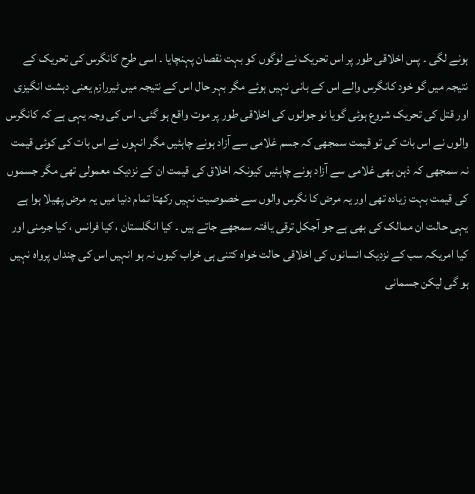ہونے لگی ۔ پس اخلاقی طور پر اس تحریک نے لوگوں کو بہت نقصان پہنچایا ۔ اسی طرح کانگرس کی تحریک کے نتیجہ میں گو خود کانگرس والے اس کے بانی نہیں ہوئے مگر بہر حال اس کے نتیجہ میں ٹیررازم یعنی دہشت انگیزی اور قتل کی تحریک شروع ہوئی گویا نو جوانوں کی اخلاقی طور پر موت واقع ہو گئی۔ اس کی وجہ یہی ہے کہ کانگرس والوں نے اس بات کی تو قیمت سمجھی کہ جسم غلامی سے آزاد ہونے چاہئیں مگر انہوں نے اس بات کی کوئی قیمت نہ سمجھی کہ ذہن بھی غلامی سے آزاد ہونے چاہئیں کیونکہ اخلاق کی قیمت ان کے نزدیک معمولی تھی مگر جسموں کی قیمت بہت زیادہ تھی اور یہ مرض کا نگرس والوں سے خصوصیت نہیں رکھتا تمام دنیا میں یہ مرض پھیلا ہوا ہے یہی حالت ان ممالک کی بھی ہے جو آجکل ترقی یافتہ سمجھے جاتے ہیں ۔ کیا انگلستان ، کیا فرانس ، کیا جرمنی اور کیا امریکہ سب کے نزدیک انسانوں کی اخلاقی حالت خواہ کتنی ہی خراب کیوں نہ ہو انہیں اس کی چنداں پرواہ نہیں ہو گی لیکن جسمانی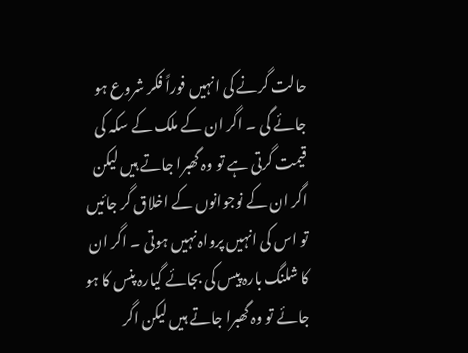حالت گرنے کی انہیں فوراً فکر شروع ہو جائے گی ۔ اگر ان کے ملک کے سکہ کی قیمت گرتی ہے تو وہ گھبرا جاتے ہیں لیکن اگر ان کے نوجوانوں کے اخلاق گر جائیں تو اس کی انہیں پرواہ نہیں ہوتی ۔ اگر ان کا شلنگ بارہ پیس کی بجائے گیارہ پنس کا ہو جائے تو وہ گھبرا جاتے ہیں لیکن اگر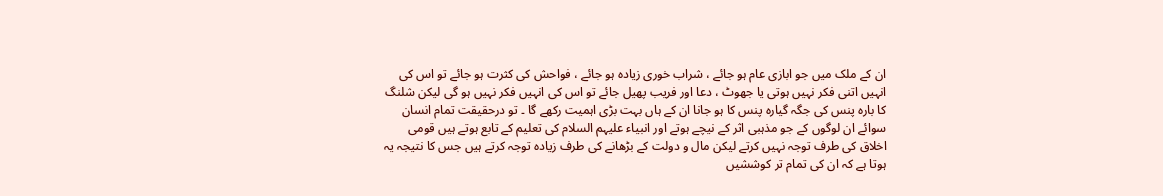ان کے ملک میں جو ابازی عام ہو جائے ، شراب خوری زیادہ ہو جائے ، فواحش کی کثرت ہو جائے تو اس کی انہیں اتنی فکر نہیں ہوتی یا جھوٹ ، دعا اور فریب پھیل جائے تو اس کی انہیں فکر نہیں ہو گی لیکن شلنگ کا بارہ پنس کی جگہ گیارہ پنس کا ہو جانا ان کے ہاں بہت بڑی اہمیت رکھے گا ۔ تو درحقیقت تمام انسان سوائے ان لوگوں کے جو مذہبی اثر کے نیچے ہوتے اور انبیاء علیہم السلام کی تعلیم کے تابع ہوتے ہیں قومی اخلاق کی طرف توجہ نہیں کرتے لیکن مال و دولت کے بڑھانے کی طرف زیادہ توجہ کرتے ہیں جس کا نتیجہ یہ ہوتا ہے کہ ان کی تمام تر کوششیں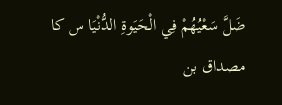ضَلَّ سَعْيُهُمْ فِي الْحَيَوةِ الدُّنْيَا س کا مصداق بن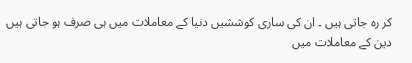کر رہ جاتی ہیں ۔ ان کی ساری کوششیں دنیا کے معاملات میں ہی صرف ہو جاتی ہیں دین کے معاملات میں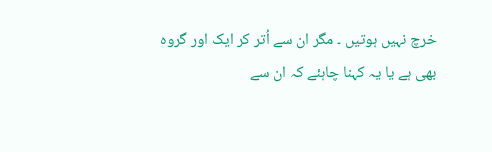خرچ نہیں ہوتیں ۔ مگر ان سے اُتر کر ایک اور گروہ بھی ہے یا یہ کہنا چاہئے کہ ان سے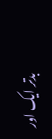بدتر ایک اور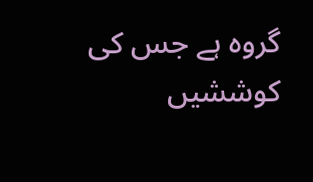گروہ ہے جس کی کوششیں